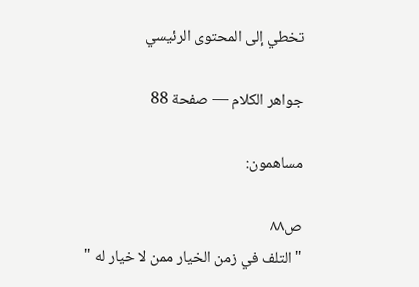تخطي إلى المحتوى الرئيسي

جواهر الكلام — صفحة 88

مساهمون:

ص٨٨
" التلف في زمن الخيار ممن لا خيار له "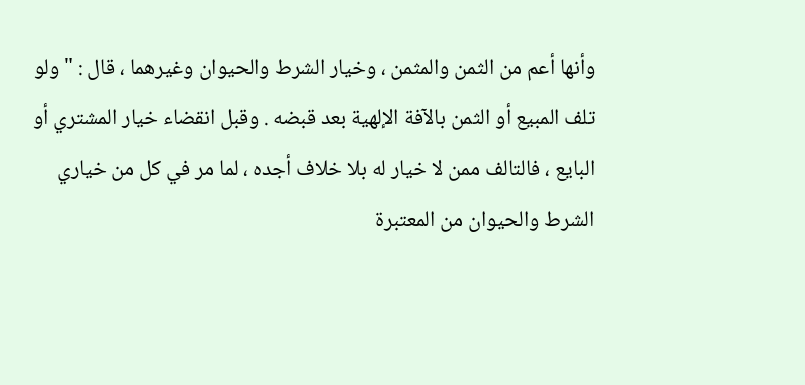وأنها أعم من الثمن والمثمن ، وخيار الشرط والحيوان وغيرهما ، قال : " ولو تلف المبيع أو الثمن بالآفة الإلهية بعد قبضه . وقبل انقضاء خيار المشتري أو البايع ، فالتالف ممن لا خيار له بلا خلاف أجده ، لما مر في كل من خياري الشرط والحيوان من المعتبرة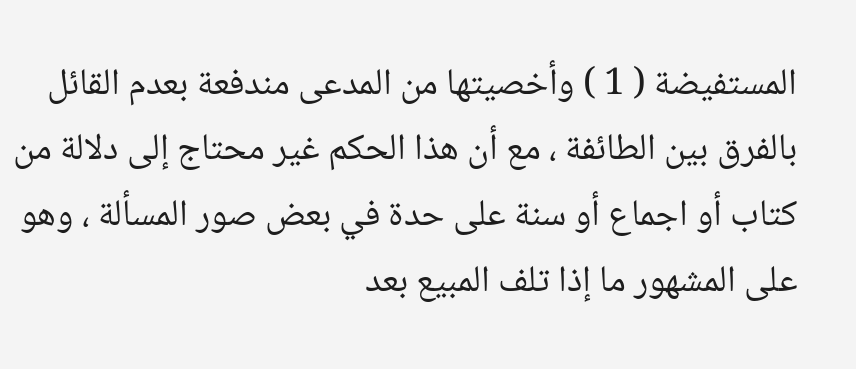المستفيضة ( 1 ) وأخصيتها من المدعى مندفعة بعدم القائل بالفرق بين الطائفة ، مع أن هذا الحكم غير محتاج إلى دلالة من كتاب أو اجماع أو سنة على حدة في بعض صور المسألة ، وهو على المشهور ما إذا تلف المبيع بعد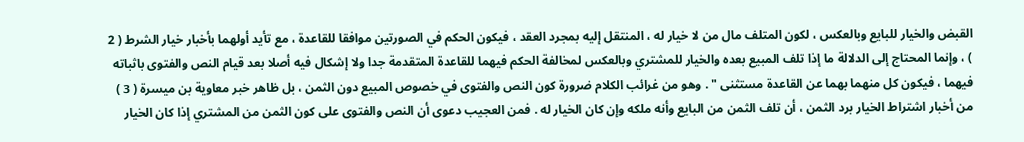القبض والخيار للبايع وبالعكس ، لكون المتلف مال من لا خيار له ، المنتقل إليه بمجرد العقد ، فيكون الحكم في الصورتين موافقا للقاعدة ، مع تأيد أولهما بأخبار خيار الشرط ( 2 ) ، وإنما المحتاج إلى الدلالة ما إذا تلف المبيع بعده والخيار للمشتري وبالعكس لمخالفة الحكم فيهما للقاعدة المتقدمة جدا ولا إشكال فيه أصلا بعد قيام النص والفتوى باثباته فيهما ، فيكون كل منهما بهما عن القاعدة مستثنى " . وهو من غرائب الكلام ضرورة كون النص والفتوى في خصوص المبيع دون الثمن ، بل ظاهر خبر معاوية بن ميسرة ( 3 ) من أخبار اشتراط الخيار برد الثمن ، أن تلف الثمن من البايع وأنه ملكه وإن كان الخيار له . فمن العجيب دعوى أن النص والفتوى على كون الثمن من المشتري إذا كان الخيار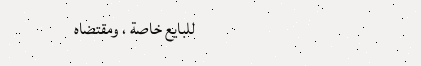للبايع خاصة ، ومقتضاه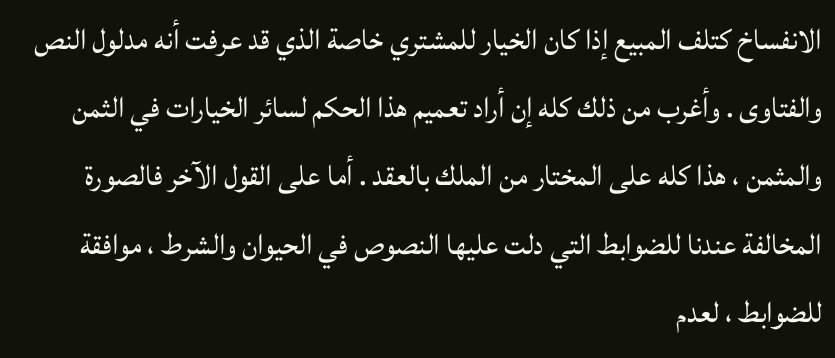الانفساخ كتلف المبيع إذا كان الخيار للمشتري خاصة الذي قد عرفت أنه مدلول النص والفتاوى . وأغرب من ذلك كله إن أراد تعميم هذا الحكم لسائر الخيارات في الثمن والمثمن ، هذا كله على المختار من الملك بالعقد . أما على القول الآخر فالصورة المخالفة عندنا للضوابط التي دلت عليها النصوص في الحيوان والشرط ، موافقة للضوابط ، لعدم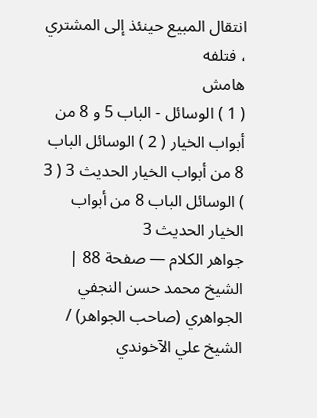انتقال المبيع حينئذ إلى المشتري ، فتلفه
هامش
( 1 ) الوسائل - الباب 5 و 8 من أبواب الخيار ( 2 ) الوسائل الباب 8 من أبواب الخيار الحديث 3 ( 3 ) الوسائل الباب 8 من أبواب الخيار الحديث 3
جواهر الكلام — صفحة 88 | الشيخ محمد حسن النجفي الجواهري (صاحب الجواهر) / الشيخ علي الآخوندي